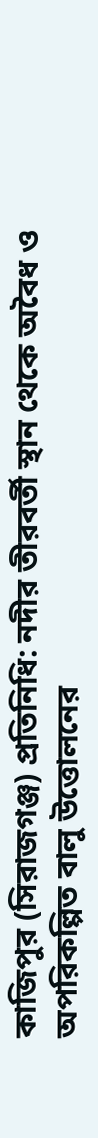কাজিপুর (সিরাজগঞ্জ) প্রতিনিধি: নদীর তীরবর্তী স্থান থেকে অবৈধ ও অপরিকল্পিত বালু উত্তোলনের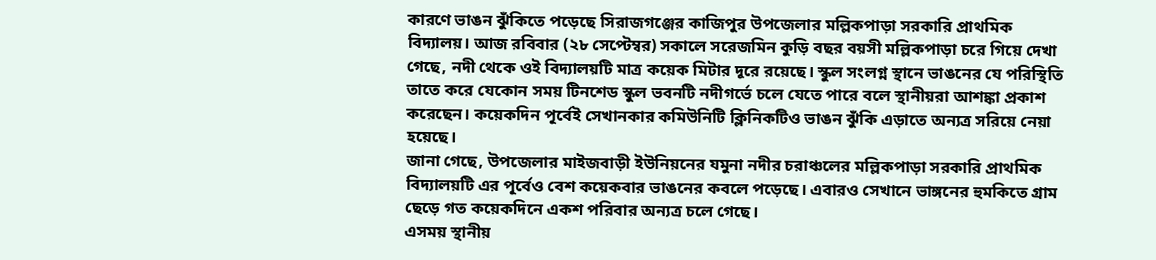কারণে ভাঙন ঝুঁকিতে পড়েছে সিরাজগঞ্জের কাজিপুর উপজেলার মল্লিকপাড়া সরকারি প্রাথমিক বিদ্যালয়। আজ রবিবার (২৮ সেপ্টেম্বর) সকালে সরেজমিন কুড়ি বছর বয়সী মল্লিকপাড়া চরে গিয়ে দেখা গেছে, নদী থেকে ওই বিদ্যালয়টি মাত্র কয়েক মিটার দূরে রয়েছে। স্কুল সংলগ্ন স্থানে ভাঙনের যে পরিস্থিতি তাতে করে যেকোন সময় টিনশেড স্কুল ভবনটি নদীগর্ভে চলে যেতে পারে বলে স্থানীয়রা আশঙ্কা প্রকাশ করেছেন। কয়েকদিন পূর্বেই সেখানকার কমিউনিটি ক্লিনিকটিও ভাঙন ঝুঁকি এড়াতে অন্যত্র সরিয়ে নেয়া হয়েছে।
জানা গেছে, উপজেলার মাইজবাড়ী ইউনিয়নের যমুনা নদীর চরাঞ্চলের মল্লিকপাড়া সরকারি প্রাথমিক বিদ্যালয়টি এর পূর্বেও বেশ কয়েকবার ভাঙনের কবলে পড়েছে। এবারও সেখানে ভাঙ্গনের হুমকিতে গ্রাম ছেড়ে গত কয়েকদিনে একশ পরিবার অন্যত্র চলে গেছে।
এসময় স্থানীয়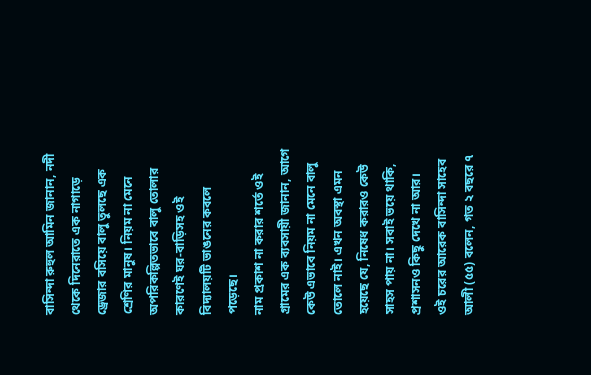বাসিন্দা রুহুল আমিন জানান, নদী থেকে দিনেরাতে এক নাগাড়ে ড্রেজার বসিয়ে বালু তুলছে এক শ্রেণির মানুষ। নিয়ম না মেনে অপরিকল্পিতভাবে বালু তোলার কারণেই ঘর-বাড়িসহ ওই বিদ্যালয়টি ভাঙনের কবলে পড়েছে।
নাম প্রকাশ না করার শর্তে ওই গ্রামের এক ব্যবসায়ী জানান, আগে কেউ এভাবে নিয়ম না মেনে বালু তোলে নাই। এখন অবস্থা এমন হয়েছে যে, নিষেধ করারও কেউ সাহস পায় না। সবাই ভয়ে থাকি, প্রশাসনও কিছু দেখে না আর।
ওই চরের আরেক বাসিন্দা সাহেব আলী (৫৫) বলেন, গত ২ বছরে ৭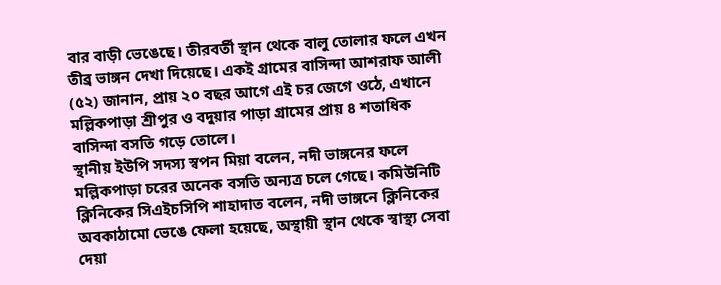বার বাড়ী ভেঙেছে। তীরবর্তী স্থান থেকে বালু তোলার ফলে এখন তীব্র ভাঙ্গন দেখা দিয়েছে। একই গ্রামের বাসিন্দা আশরাফ আলী (৫২) জানান, প্রায় ২০ বছর আগে এই চর জেগে ওঠে, এখানে মল্লিকপাড়া শ্রীপুর ও বদুয়ার পাড়া গ্রামের প্রায় ৪ শতাধিক বাসিন্দা বসতি গড়ে তোলে।
স্থানীয় ইউপি সদস্য স্বপন মিয়া বলেন, নদী ভাঙ্গনের ফলে মল্লিকপাড়া চরের অনেক বসতি অন্যত্র চলে গেছে। কমিউনিটি ক্লিনিকের সিএইচসিপি শাহাদাত বলেন, নদী ভাঙ্গনে ক্লিনিকের অবকাঠামো ভেঙে ফেলা হয়েছে, অস্থায়ী স্থান থেকে স্বাস্থ্য সেবা দেয়া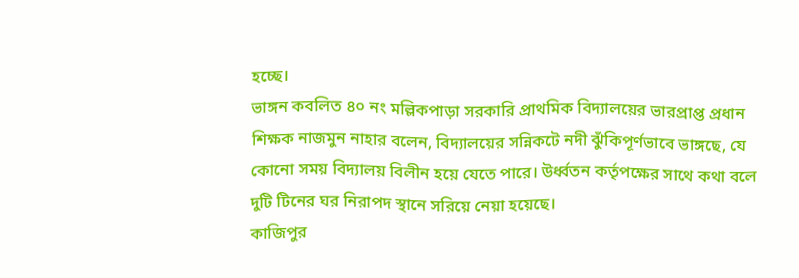হচ্ছে।
ভাঙ্গন কবলিত ৪০ নং মল্লিকপাড়া সরকারি প্রাথমিক বিদ্যালয়ের ভারপ্রাপ্ত প্রধান শিক্ষক নাজমুন নাহার বলেন, বিদ্যালয়ের সন্নিকটে নদী ঝুঁকিপূর্ণভাবে ভাঙ্গছে, যে কোনো সময় বিদ্যালয় বিলীন হয়ে যেতে পারে। উর্ধ্বতন কর্তৃপক্ষের সাথে কথা বলে দুটি টিনের ঘর নিরাপদ স্থানে সরিয়ে নেয়া হয়েছে।
কাজিপুর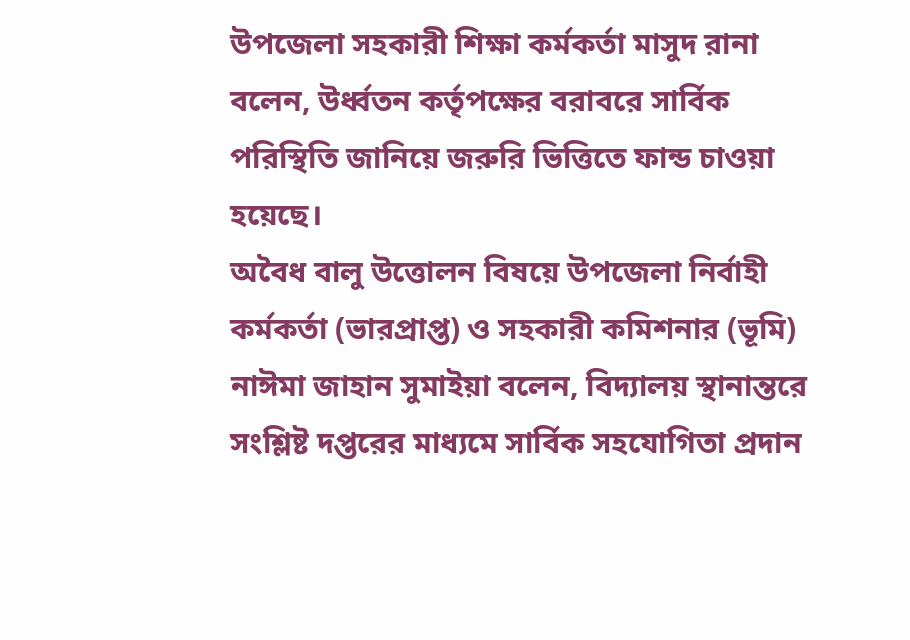উপজেলা সহকারী শিক্ষা কর্মকর্তা মাসুদ রানা বলেন, উর্ধ্বতন কর্তৃপক্ষের বরাবরে সার্বিক পরিস্থিতি জানিয়ে জরুরি ভিত্তিতে ফান্ড চাওয়া হয়েছে।
অবৈধ বালু উত্তোলন বিষয়ে উপজেলা নির্বাহী কর্মকর্তা (ভারপ্রাপ্ত) ও সহকারী কমিশনার (ভূমি) নাঈমা জাহান সুমাইয়া বলেন, বিদ্যালয় স্থানান্তরে সংশ্লিষ্ট দপ্তরের মাধ্যমে সার্বিক সহযোগিতা প্রদান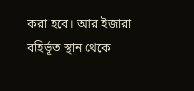করা হবে। আর ইজারা বহির্ভূত স্থান থেকে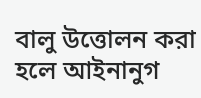বালু উত্তোলন করা হলে আইনানুগ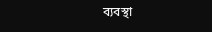ব্যবস্থা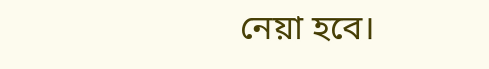নেয়া হবে।